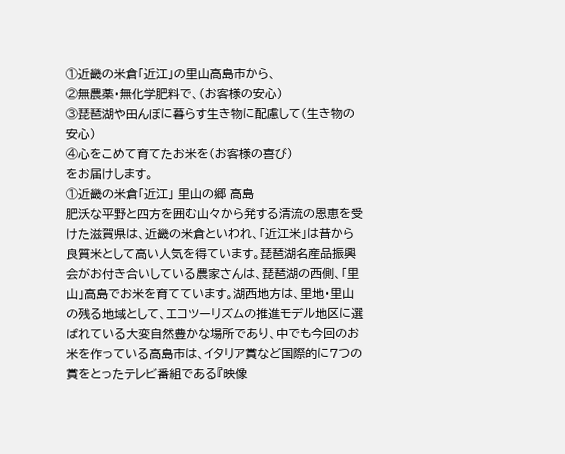①近畿の米倉「近江」の里山高島市から、
②無農薬・無化学肥料で、(お客様の安心)
③琵琶湖や田んぼに暮らす生き物に配慮して(生き物の安心)
④心をこめて育てたお米を(お客様の喜び)
をお届けします。
①近畿の米倉「近江」 里山の郷 高島
肥沃な平野と四方を囲む山々から発する清流の恩恵を受けた滋賀県は、近畿の米倉といわれ、「近江米」は昔から良質米として高い人気を得ています。琵琶湖名産品振興会がお付き合いしている農家さんは、琵琶湖の西側、「里山」高島でお米を育てています。湖西地方は、里地・里山の残る地域として、エコツーリズムの推進モデル地区に選ばれている大変自然豊かな場所であり、中でも今回のお米を作っている高島市は、イタリア賞など国際的に7つの賞をとったテレビ番組である『映像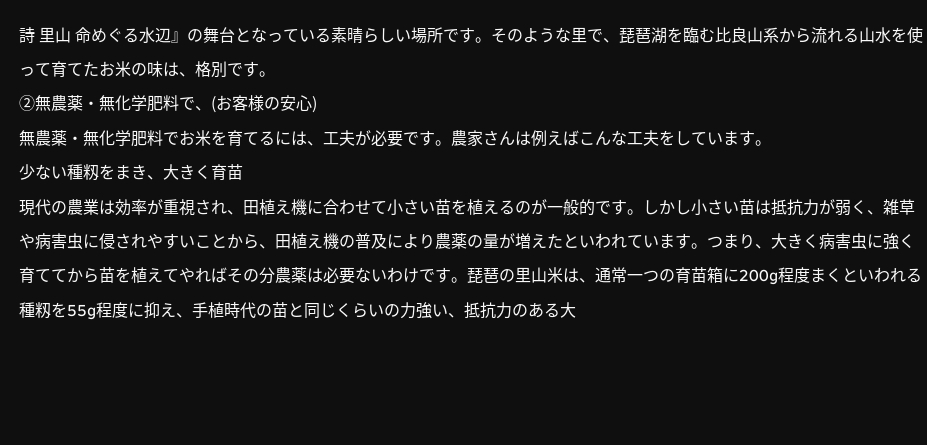詩 里山 命めぐる水辺』の舞台となっている素晴らしい場所です。そのような里で、琵琶湖を臨む比良山系から流れる山水を使って育てたお米の味は、格別です。
②無農薬・無化学肥料で、(お客様の安心)
無農薬・無化学肥料でお米を育てるには、工夫が必要です。農家さんは例えばこんな工夫をしています。
少ない種籾をまき、大きく育苗
現代の農業は効率が重視され、田植え機に合わせて小さい苗を植えるのが一般的です。しかし小さい苗は抵抗力が弱く、雑草や病害虫に侵されやすいことから、田植え機の普及により農薬の量が増えたといわれています。つまり、大きく病害虫に強く育ててから苗を植えてやればその分農薬は必要ないわけです。琵琶の里山米は、通常一つの育苗箱に200g程度まくといわれる種籾を55g程度に抑え、手植時代の苗と同じくらいの力強い、抵抗力のある大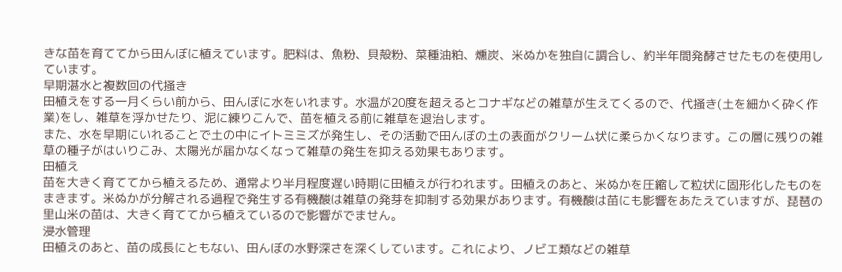きな苗を育ててから田んぼに植えています。肥料は、魚粉、貝殻粉、菜種油粕、燻炭、米ぬかを独自に調合し、約半年間発酵させたものを使用しています。
早期湛水と複数回の代掻き
田植えをする一月くらい前から、田んぼに水をいれます。水温が20度を超えるとコナギなどの雑草が生えてくるので、代掻き(土を細かく砕く作業)をし、雑草を浮かせたり、泥に練りこんで、苗を植える前に雑草を退治します。
また、水を早期にいれることで土の中にイトミミズが発生し、その活動で田んぼの土の表面がクリーム状に柔らかくなります。この層に残りの雑草の種子がはいりこみ、太陽光が届かなくなって雑草の発生を抑える効果もあります。
田植え
苗を大きく育ててから植えるため、通常より半月程度遅い時期に田植えが行われます。田植えのあと、米ぬかを圧縮して粒状に固形化したものをまきます。米ぬかが分解される過程で発生する有機酸は雑草の発芽を抑制する効果があります。有機酸は苗にも影響をあたえていますが、琵琶の里山米の苗は、大きく育ててから植えているので影響がでません。
浸水管理
田植えのあと、苗の成長にともない、田んぼの水野深さを深くしています。これにより、ノビエ類などの雑草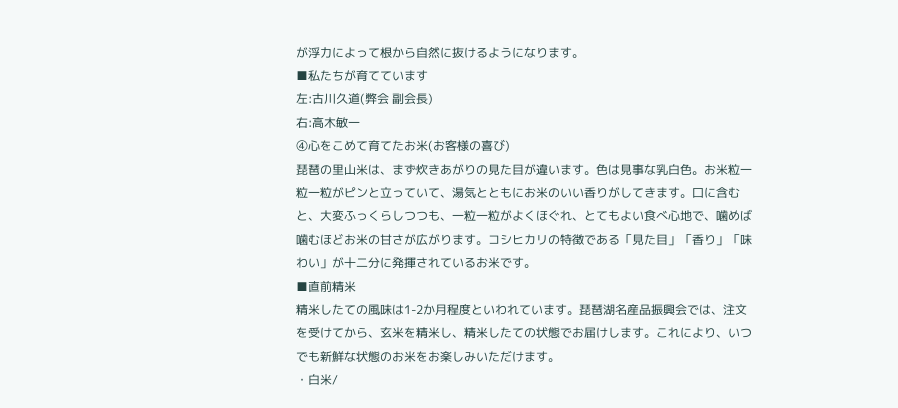が浮力によって根から自然に抜けるようになります。
■私たちが育てています
左:古川久道(弊会 副会長)
右:高木敏一
④心をこめて育てたお米(お客様の喜び)
琵琶の里山米は、まず炊きあがりの見た目が違います。色は見事な乳白色。お米粒一粒一粒がピンと立っていて、湯気とともにお米のいい香りがしてきます。口に含むと、大変ふっくらしつつも、一粒一粒がよくほぐれ、とてもよい食べ心地で、噛めば噛むほどお米の甘さが広がります。コシヒカリの特徴である「見た目」「香り」「味わい」が十二分に発揮されているお米です。
■直前精米
精米したての風味は1-2か月程度といわれています。琵琶湖名産品振興会では、注文を受けてから、玄米を精米し、精米したての状態でお届けします。これにより、いつでも新鮮な状態のお米をお楽しみいただけます。
・白米/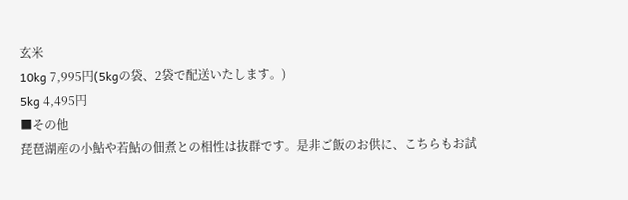玄米
10kg 7,995円(5kgの袋、2袋で配送いたします。)
5kg 4,495円
■その他
琵琶湖産の小鮎や若鮎の佃煮との相性は抜群です。是非ご飯のお供に、こちらもお試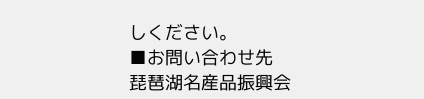しください。
■お問い合わせ先
琵琶湖名産品振興会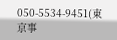050-5534-9451(東京事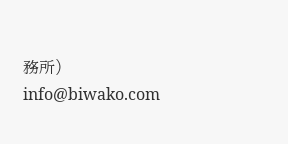務所)
info@biwako.com